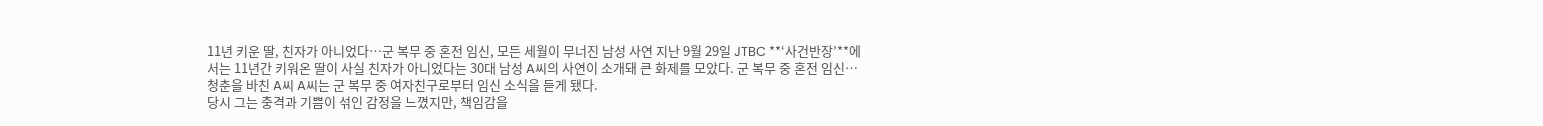11년 키운 딸, 친자가 아니었다…군 복무 중 혼전 임신, 모든 세월이 무너진 남성 사연 지난 9월 29일 JTBC **‘사건반장’**에서는 11년간 키워온 딸이 사실 친자가 아니었다는 30대 남성 A씨의 사연이 소개돼 큰 화제를 모았다. 군 복무 중 혼전 임신…청춘을 바친 A씨 A씨는 군 복무 중 여자친구로부터 임신 소식을 듣게 됐다.
당시 그는 충격과 기쁨이 섞인 감정을 느꼈지만, 책임감을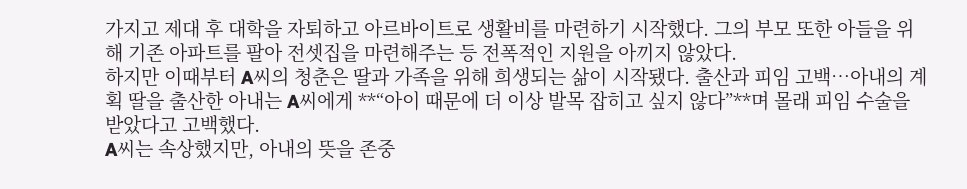가지고 제대 후 대학을 자퇴하고 아르바이트로 생활비를 마련하기 시작했다. 그의 부모 또한 아들을 위해 기존 아파트를 팔아 전셋집을 마련해주는 등 전폭적인 지원을 아끼지 않았다.
하지만 이때부터 A씨의 청춘은 딸과 가족을 위해 희생되는 삶이 시작됐다. 출산과 피임 고백…아내의 계획 딸을 출산한 아내는 A씨에게 **“아이 때문에 더 이상 발목 잡히고 싶지 않다”**며 몰래 피임 수술을 받았다고 고백했다.
A씨는 속상했지만, 아내의 뜻을 존중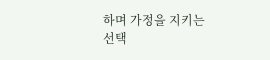하며 가정을 지키는 선택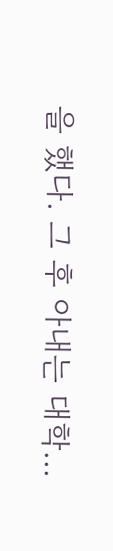을 했다. 그 후 아내는 대학...